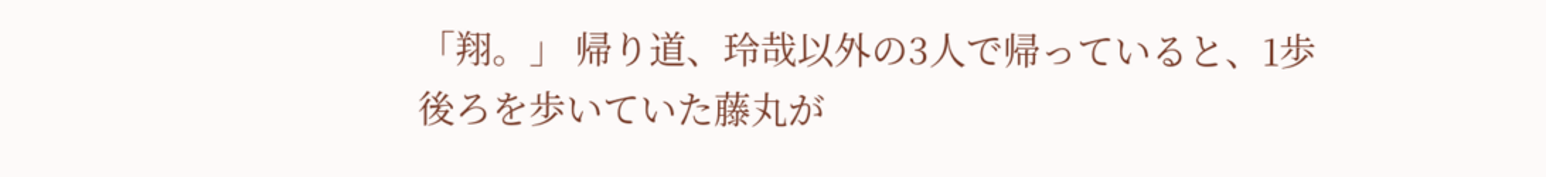「翔。」 帰り道、玲哉以外の3人で帰っていると、1歩後ろを歩いていた藤丸が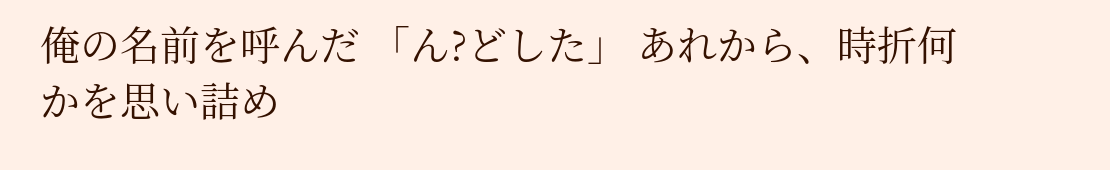俺の名前を呼んだ 「ん?どした」 あれから、時折何かを思い詰め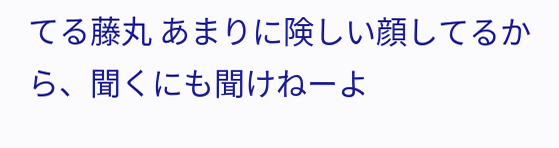てる藤丸 あまりに険しい顔してるから、聞くにも聞けねーよ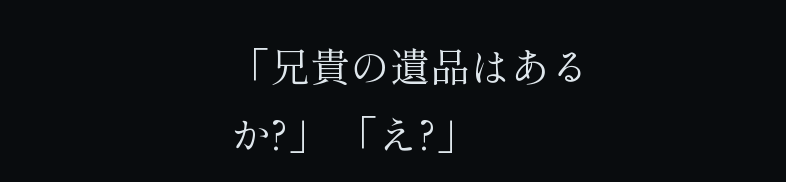「兄貴の遺品はあるか?」 「え?」